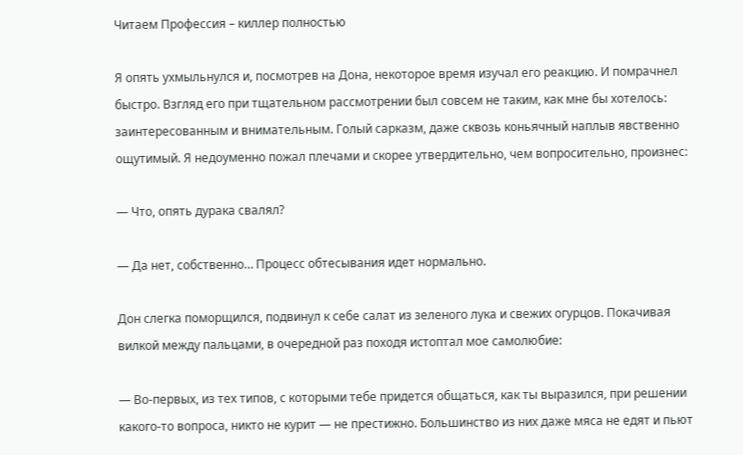Читаем Профессия – киллер полностью

Я опять ухмыльнулся и, посмотрев на Дона, некоторое время изучал его реакцию. И помрачнел быстро. Взгляд его при тщательном рассмотрении был совсем не таким, как мне бы хотелось: заинтересованным и внимательным. Голый сарказм, даже сквозь коньячный наплыв явственно ощутимый. Я недоуменно пожал плечами и скорее утвердительно, чем вопросительно, произнес:

— Что, опять дурака свалял?

— Да нет, собственно… Процесс обтесывания идет нормально.

Дон слегка поморщился, подвинул к себе салат из зеленого лука и свежих огурцов. Покачивая вилкой между пальцами, в очередной раз походя истоптал мое самолюбие:

— Во-первых, из тех типов, с которыми тебе придется общаться, как ты выразился, при решении какого-то вопроса, никто не курит — не престижно. Большинство из них даже мяса не едят и пьют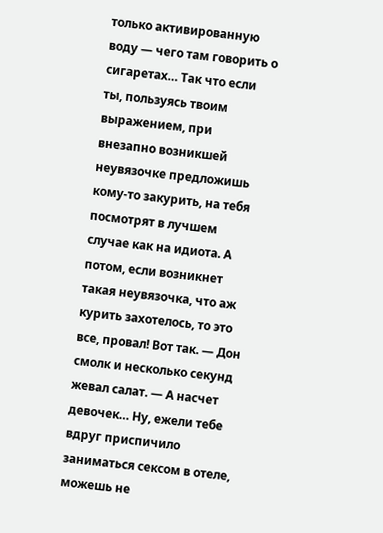только активированную воду — чего там говорить о сигаретах… Так что если ты, пользуясь твоим выражением, при внезапно возникшей неувязочке предложишь кому-то закурить, на тебя посмотрят в лучшем случае как на идиота. А потом, если возникнет такая неувязочка, что аж курить захотелось, то это все, провал! Вот так. — Дон смолк и несколько секунд жевал салат. — А насчет девочек… Ну, ежели тебе вдруг приспичило заниматься сексом в отеле, можешь не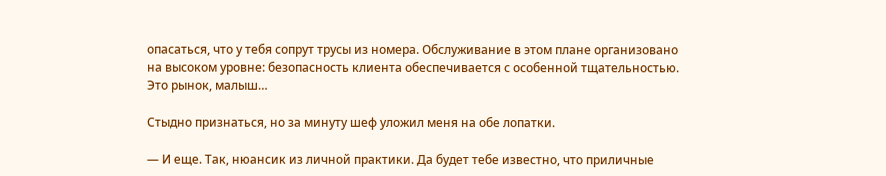опасаться, что у тебя сопрут трусы из номера. Обслуживание в этом плане организовано на высоком уровне: безопасность клиента обеспечивается с особенной тщательностью. Это рынок, малыш…

Стыдно признаться, но за минуту шеф уложил меня на обе лопатки.

— И еще. Так, нюансик из личной практики. Да будет тебе известно, что приличные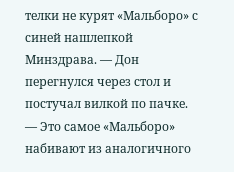телки не курят «Мальборо» с синей нашлепкой Минздрава. — Дон перегнулся через стол и постучал вилкой по пачке. — Это самое «Мальборо» набивают из аналогичного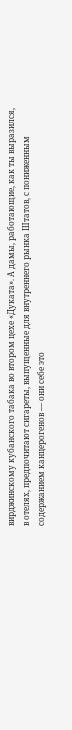вирджинскому кубанского табака во втором цехе «Дуката». А дамы, работающие, как ты выразился, в отелях, предпочитают сигареты, выпущенные для внутреннего рынка Штатов, с пониженным содержанием канцерогенов — они себе это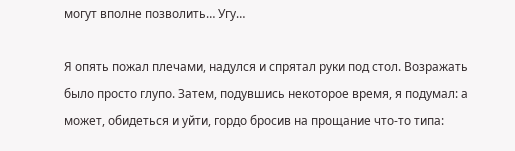могут вполне позволить… Угу…

Я опять пожал плечами, надулся и спрятал руки под стол. Возражать было просто глупо. Затем, подувшись некоторое время, я подумал: а может, обидеться и уйти, гордо бросив на прощание что-то типа: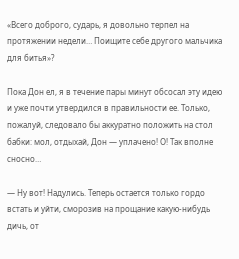«Всего доброго, сударь, я довольно терпел на протяжении недели… Поищите себе другого мальчика для битья»?

Пока Дон ел, я в течение пары минут обсосал эту идею и уже почти утвердился в правильности ее. Только, пожалуй, следовало бы аккуратно положить на стол бабки: мол, отдыхай, Дон — уплачено! О! Так вполне сносно…

— Ну вот! Надулись. Теперь остается только гордо встать и уйти, сморозив на прощание какую-нибудь дичь, от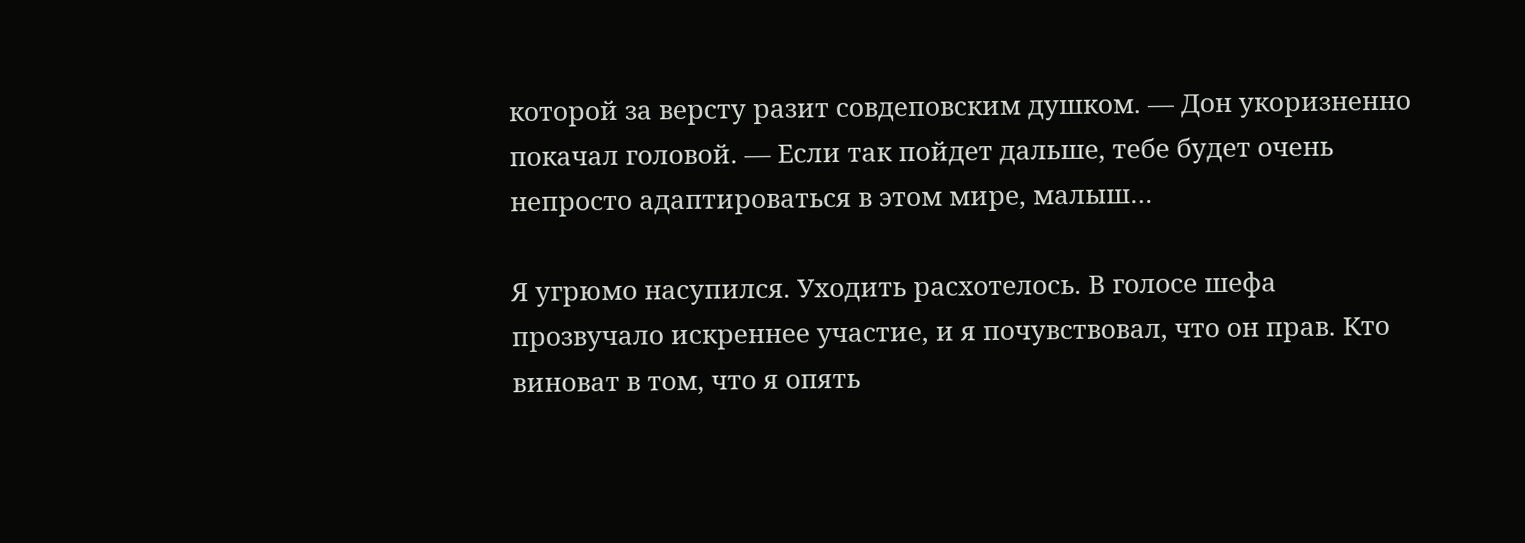которой за версту разит совдеповским душком. — Дон укоризненно покачал головой. — Если так пойдет дальше, тебе будет очень непросто адаптироваться в этом мире, малыш…

Я угрюмо насупился. Уходить расхотелось. В голосе шефа прозвучало искреннее участие, и я почувствовал, что он прав. Кто виноват в том, что я опять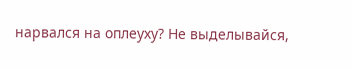нарвался на оплеуху? Не выделывайся,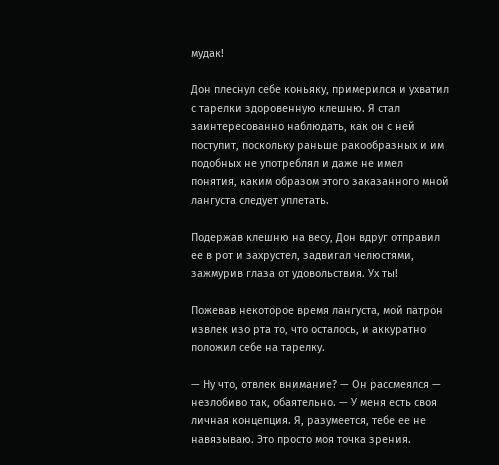мудак!

Дон плеснул себе коньяку, примерился и ухватил с тарелки здоровенную клешню. Я стал заинтересованно наблюдать, как он с ней поступит, поскольку раньше ракообразных и им подобных не употреблял и даже не имел понятия, каким образом этого заказанного мной лангуста следует уплетать.

Подержав клешню на весу, Дон вдруг отправил ее в рот и захрустел, задвигал челюстями, зажмурив глаза от удовольствия. Ух ты!

Пожевав некоторое время лангуста, мой патрон извлек изо рта то, что осталось, и аккуратно положил себе на тарелку.

— Ну что, отвлек внимание? — Он рассмеялся — незлобиво так, обаятельно. — У меня есть своя личная концепция. Я, разумеется, тебе ее не навязываю. Это просто моя точка зрения.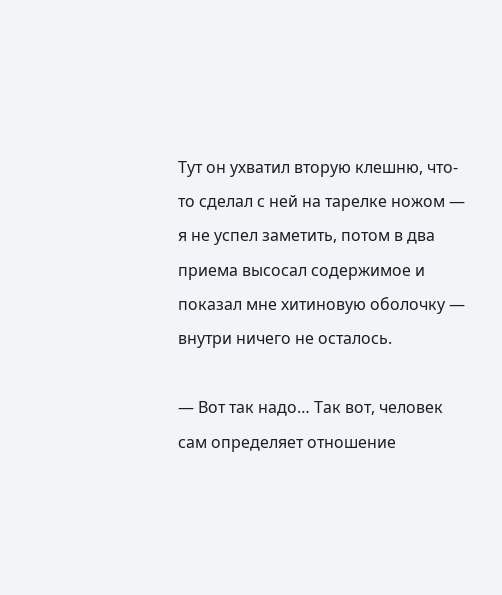Тут он ухватил вторую клешню, что-то сделал с ней на тарелке ножом — я не успел заметить, потом в два приема высосал содержимое и показал мне хитиновую оболочку — внутри ничего не осталось.

— Вот так надо… Так вот, человек сам определяет отношение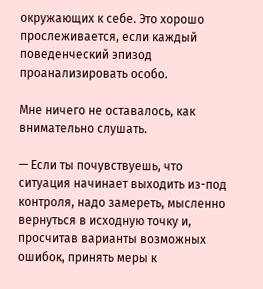окружающих к себе. Это хорошо прослеживается, если каждый поведенческий эпизод проанализировать особо.

Мне ничего не оставалось, как внимательно слушать.

— Если ты почувствуешь, что ситуация начинает выходить из-под контроля, надо замереть, мысленно вернуться в исходную точку и, просчитав варианты возможных ошибок, принять меры к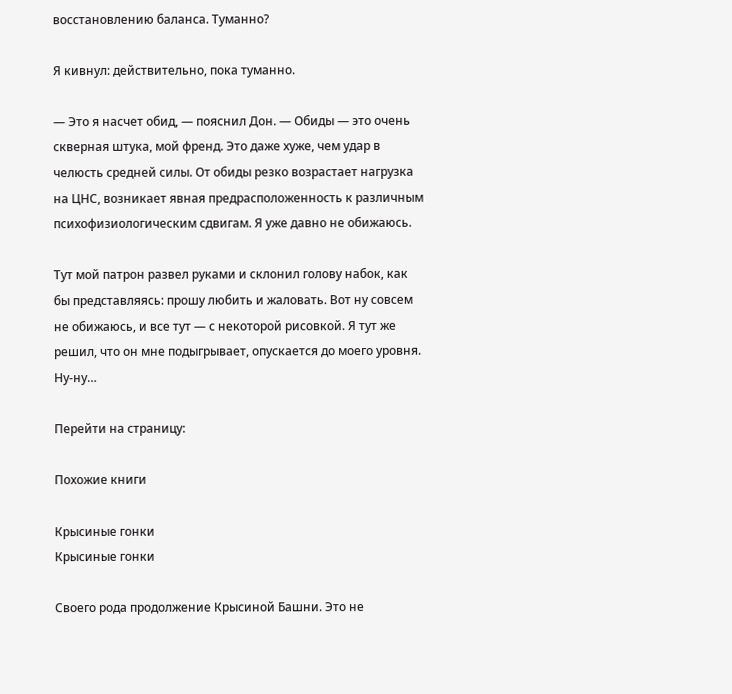восстановлению баланса. Туманно?

Я кивнул: действительно, пока туманно.

— Это я насчет обид, — пояснил Дон. — Обиды — это очень скверная штука, мой френд. Это даже хуже, чем удар в челюсть средней силы. От обиды резко возрастает нагрузка на ЦНС, возникает явная предрасположенность к различным психофизиологическим сдвигам. Я уже давно не обижаюсь.

Тут мой патрон развел руками и склонил голову набок, как бы представляясь: прошу любить и жаловать. Вот ну совсем не обижаюсь, и все тут — с некоторой рисовкой. Я тут же решил, что он мне подыгрывает, опускается до моего уровня. Ну-ну…

Перейти на страницу:

Похожие книги

Крысиные гонки
Крысиные гонки

Своего рода продолжение Крысиной Башни. Это не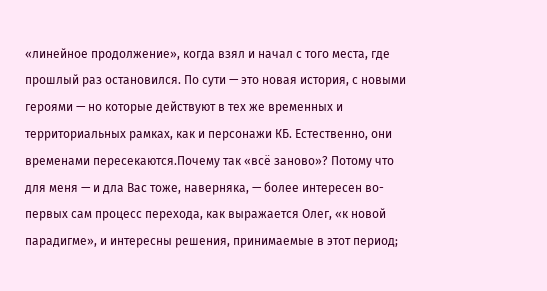«линейное продолжение», когда взял и начал с того места, где прошлый раз остановился. По сути — это новая история, с новыми героями — но которые действуют в тех же временных и территориальных рамках, как и персонажи КБ. Естественно, они временами пересекаются.Почему так «всё заново»? Потому что для меня — и дла Вас тоже, наверняка, — более интересен во-первых сам процесс перехода, как выражается Олег, «к новой парадигме», и интересны решения, принимаемые в этот период;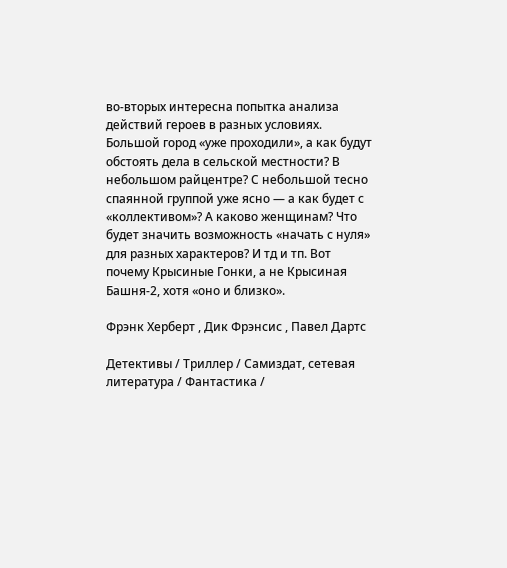во-вторых интересна попытка анализа действий героев в разных условиях. Большой город «уже проходили», а как будут обстоять дела в сельской местности? В небольшом райцентре? С небольшой тесно спаянной группой уже ясно — а как будет с «коллективом»? А каково женщинам? Что будет значить возможность «начать с нуля» для разных характеров? И тд и тп. Вот почему Крысиные Гонки, а не Крысиная Башня-2, хотя «оно и близко».

Фрэнк Херберт , Дик Фрэнсис , Павел Дартс

Детективы / Триллер / Самиздат, сетевая литература / Фантастика /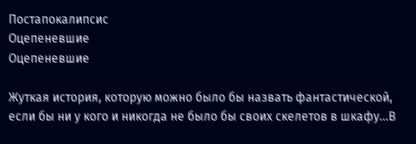Постапокалипсис
Оцепеневшие
Оцепеневшие

Жуткая история, которую можно было бы назвать фантастической, если бы ни у кого и никогда не было бы своих скелетов в шкафу…В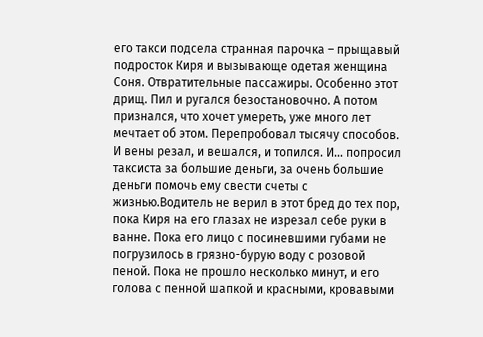его такси подсела странная парочка – прыщавый подросток Киря и вызывающе одетая женщина Соня. Отвратительные пассажиры. Особенно этот дрищ. Пил и ругался безостановочно. А потом признался, что хочет умереть, уже много лет мечтает об этом. Перепробовал тысячу способов. И вены резал, и вешался, и топился. И… попросил таксиста за большие деньги, за очень большие деньги помочь ему свести счеты с жизнью.Водитель не верил в этот бред до тех пор, пока Киря на его глазах не изрезал себе руки в ванне. Пока его лицо с посиневшими губами не погрузилось в грязно-бурую воду с розовой пеной. Пока не прошло несколько минут, и его голова с пенной шапкой и красными, кровавыми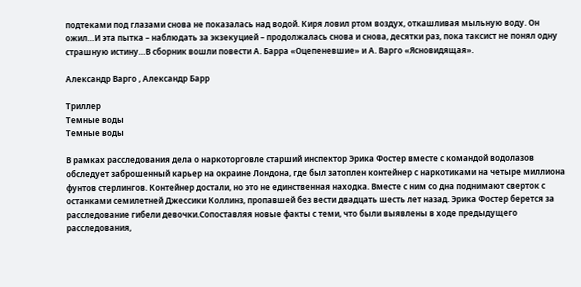подтеками под глазами снова не показалась над водой. Киря ловил ртом воздух, откашливая мыльную воду. Он ожил…И эта пытка – наблюдать за экзекуцией – продолжалась снова и снова, десятки раз, пока таксист не понял одну страшную истину…В сборник вошли повести А. Барра «Оцепеневшие» и А. Варго «Ясновидящая».

Александр Варго , Александр Барр

Триллер
Темные воды
Темные воды

В рамках расследования дела о наркоторговле старший инспектор Эрика Фостер вместе с командой водолазов обследует заброшенный карьер на окраине Лондона, где был затоплен контейнер с наркотиками на четыре миллиона фунтов стерлингов. Контейнер достали, но это не единственная находка. Вместе с ним со дна поднимают сверток с останками семилетней Джессики Коллинз, пропавшей без вести двадцать шесть лет назад. Эрика Фостер берется за расследование гибели девочки.Сопоставляя новые факты с теми, что были выявлены в ходе предыдущего расследования,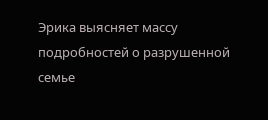Эрика выясняет массу подробностей о разрушенной семье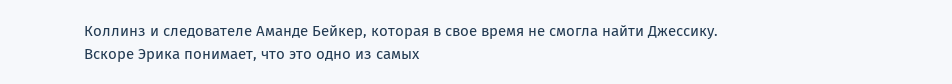Коллинз и следователе Аманде Бейкер, которая в свое время не смогла найти Джессику. Вскоре Эрика понимает, что это одно из самых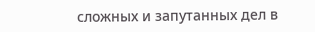сложных и запутанных дел в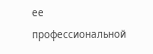ее профессиональной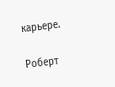карьере.

Роберт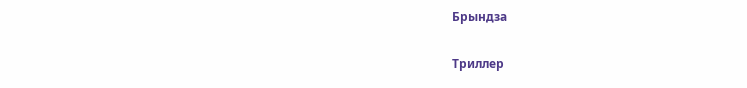Брындза

Триллер